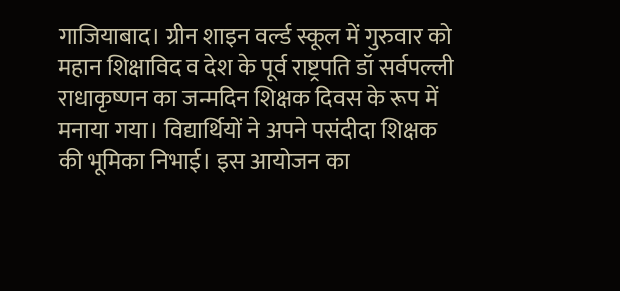गाजियाबाद। ग्रीन शाइन वर्ल्ड स्कूल में गुरुवार को महान शिक्षाविद व देश के पूर्व राष्ट्रपति डॉ सर्वपल्ली राधाकृष्णन का जन्मदिन शिक्षक दिवस के रूप में मनाया गया। विद्यार्थियों ने अपने पसंदीदा शिक्षक की भूमिका निभाई। इस आयोजन का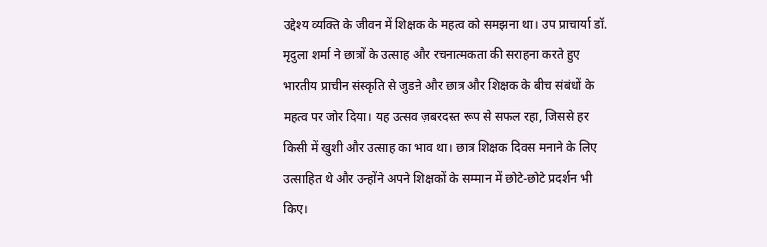उद्देश्य व्यक्ति के जीवन में शिक्षक के महत्व को समझना था। उप प्राचार्या डॉ. मृदुला शर्मा ने छात्रों के उत्साह और रचनात्मकता की सराहना करते हुए भारतीय प्राचीन संस्कृति से जुडऩे और छात्र और शिक्षक के बीच संबंधों के महत्व पर जोर दिया। यह उत्सव ज़बरदस्त रूप से सफल रहा, जिससे हर किसी में खुशी और उत्साह का भाव था। छात्र शिक्षक दिवस मनाने के लिए उत्साहित थे और उन्होंने अपने शिक्षकों के सम्मान में छोटे-छोटे प्रदर्शन भी किए।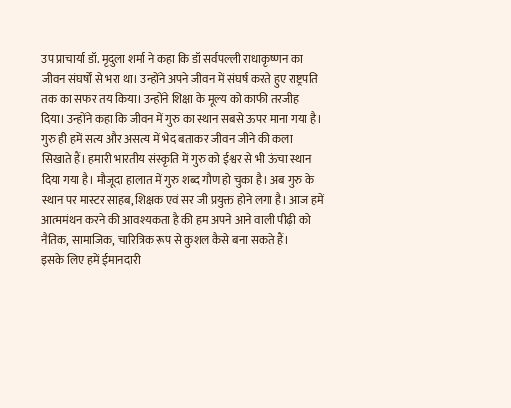उप प्राचार्या डॉ. मृदुला शर्मा ने कहा कि डॉ सर्वपल्ली राधाकृष्णन का जीवन संघर्षों से भरा था। उन्होंने अपने जीवन में संघर्ष करते हुए राष्ट्रपति तक का सफर तय किया। उन्होंने शिक्षा के मूल्य को काफी तरजीह दिया। उन्होंने कहा कि जीवन में गुरु का स्थान सबसे ऊपर माना गया है। गुरु ही हमें सत्य और असत्य में भेद बताकर जीवन जीने की कला सिखाते हैं। हमारी भारतीय संस्कृति में गुरु को ईश्वर से भी ऊंचा स्थान दिया गया है। मौजूदा हालात में गुरु शब्द गौण हो चुका है। अब गुरु के स्थान पर मास्टर साहब, शिक्षक एवं सर जी प्रयुक्त होने लगा है। आज हमें आत्ममंथन करने की आवश्यकता है की हम अपने आने वाली पीढ़ी को नैतिक, सामाजिक, चारित्रिक रूप से कुशल कैसे बना सकते हैं।
इसके लिए हमें ईमानदारी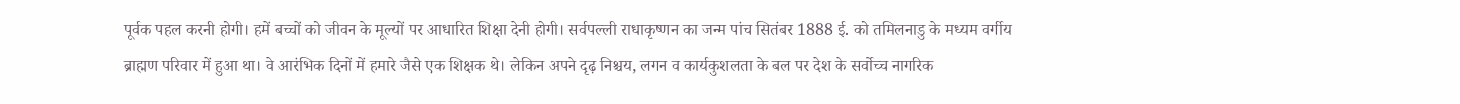पूर्वक पहल करनी होगी। हमें बच्चों को जीवन के मूल्यों पर आधारित शिक्षा देनी होगी। सर्वपल्ली राधाकृष्णन का जन्म पांच सितंबर 1888 ई. को तमिलनाडु के मध्यम वर्गीय ब्राह्मण परिवार में हुआ था। वे आरंभिक दिनों में हमारे जैसे एक शिक्षक थे। लेकिन अपने दृढ़ निश्चय, लगन व कार्यकुशलता के बल पर देश के सर्वोच्च नागरिक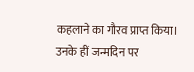कहलाने का गौरव प्राप्त किया। उनके हीं जन्मदिन पर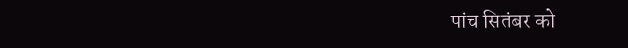पांच सितंबर को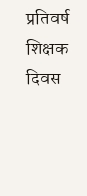प्रतिवर्ष शिक्षक दिवस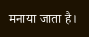मनाया जाता है।